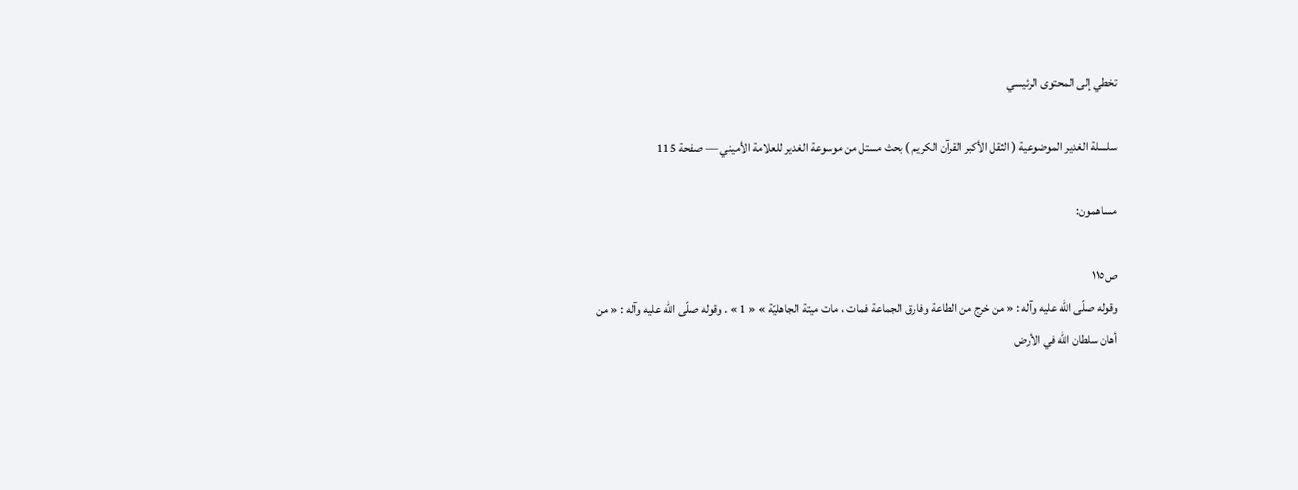تخطي إلى المحتوى الرئيسي

سلسلة الغدير الموضوعية ( الثقل الأكبر القرآن الكريم ) بحث مستل من موسوعة الغدير للعلامة الأميني — صفحة 115

مساهمون:

ص١١٥
وقوله صلّى اللّه عليه وآله : « من خرج من الطاعة وفارق الجماعة فمات ، مات ميتة الجاهليّة » « 1 » . وقوله صلّى اللّه عليه وآله : « من أهان سلطان اللّه في الأرض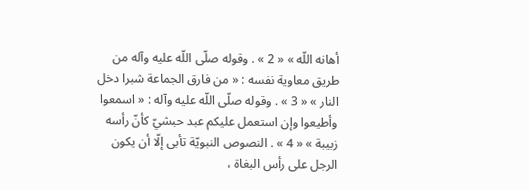أهانه اللّه » « 2 » . وقوله صلّى اللّه عليه وآله من طريق معاوية نفسه : « من فارق الجماعة شبرا دخل النار » « 3 » . وقوله صلّى اللّه عليه وآله : « اسمعوا وأطيعوا وإن استعمل عليكم عبد حبشيّ كأنّ رأسه زبيبة » « 4 » . النصوص النبويّة تأبى إلّا أن يكون الرجل على رأس البغاة ،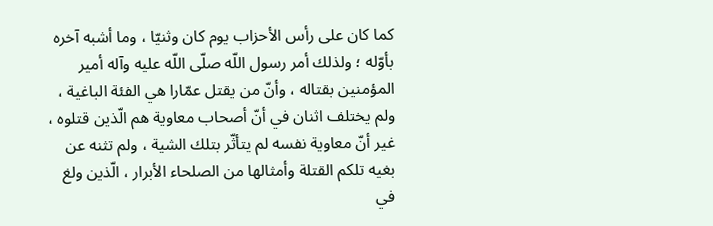كما كان على رأس الأحزاب يوم كان وثنيّا ، وما أشبه آخره بأوّله ؛ ولذلك أمر رسول اللّه صلّى اللّه عليه وآله أمير المؤمنين بقتاله ، وأنّ من يقتل عمّارا هي الفئة الباغية ، ولم يختلف اثنان في أنّ أصحاب معاوية هم الّذين قتلوه ، غير أنّ معاوية نفسه لم يتأثّر بتلك الشية ، ولم تثنه عن بغيه تلكم القتلة وأمثالها من الصلحاء الأبرار ، الّذين ولغ في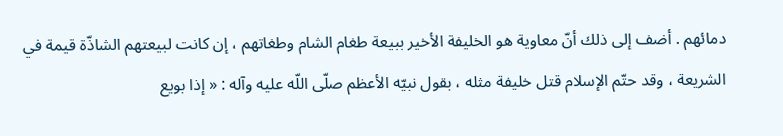دمائهم . أضف إلى ذلك أنّ معاوية هو الخليفة الأخير ببيعة طغام الشام وطغاتهم ، إن كانت لبيعتهم الشاذّة قيمة في الشريعة ، وقد حتّم الإسلام قتل خليفة مثله ، بقول نبيّه الأعظم صلّى اللّه عليه وآله : « إذا بويع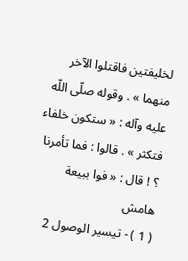لخليفتين فاقتلوا الآخر منهما » . وقوله صلّى اللّه عليه وآله : « ستكون خلفاء فتكثر » . قالوا : فما تأمرنا ؟ ! قال : « فوا ببيعة
هامش
( 1 ) - تيسير الوصول 2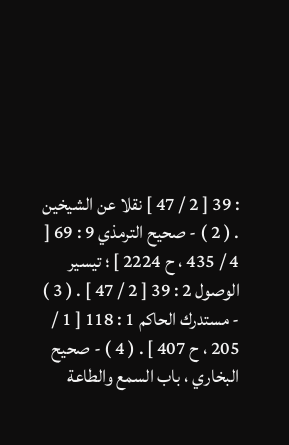: 39 [ 2 / 47 ] نقلا عن الشيخين . ( 2 ) - صحيح الترمذي 9 : 69 [ 4 / 435 ، ح 2224 ] ؛ تيسير الوصول 2 : 39 [ 2 / 47 ] . ( 3 ) - مستدرك الحاكم 1 : 118 [ 1 / 205 ، ح 407 ] . ( 4 ) - صحيح البخاري ، باب السمع والطاعة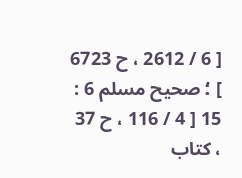[ 6 / 2612 ، ح 6723 ] ؛ صحيح مسلم 6 : 15 [ 4 / 116 ، ح 37 ، كتاب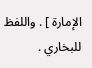الإمارة ] . واللفظ للبخاري .